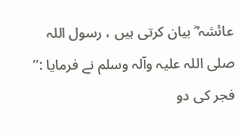عائشہ ؓ بیان کرتی ہیں ، رسول اللہ صلی اللہ علیہ وآلہ وسلم نے فرمایا :’’ فجر کی دو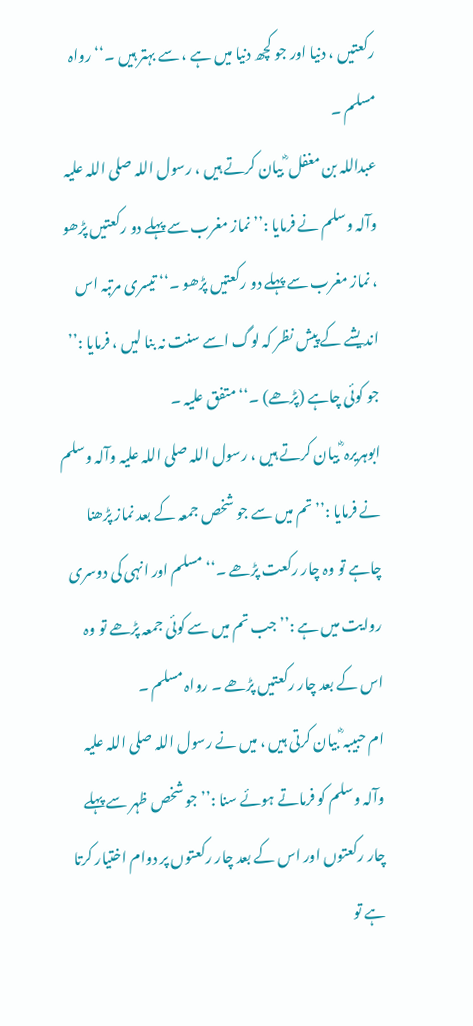رکعتیں ، دنیا اور جو کچھ دنیا میں ہے ، سے بہتر ہیں ۔‘‘ رواہ مسلم ۔
عبداللہ بن مغفل ؓ بیان کرتے ہیں ، رسول اللہ صلی اللہ علیہ وآلہ وسلم نے فرمایا :’’ نماز مغرب سے پہلے دو رکعتیں پڑھو ، نماز مغرب سے پہلے دو رکعتیں پڑھو ۔‘‘ تیسری مرتبہ اس اندیشے کے پیش نظر کہ لوگ اسے سنت نہ بنا لیں ، فرمایا :’’ جو کوئی چاہے (پڑھے) ۔‘‘ متفق علیہ ۔
ابوہریرہ ؓ بیان کرتے ہیں ، رسول اللہ صلی اللہ علیہ وآلہ وسلم نے فرمایا :’’ تم میں سے جو شخص جمعہ کے بعد نماز پڑھنا چاہے تو وہ چار رکعت پڑھے ۔‘‘ مسلم اور انہی کی دوسری روایت میں ہے :’’ جب تم میں سے کوئی جمعہ پڑھے تو وہ اس کے بعد چار رکعتیں پڑھے ۔ رواہ مسلم ۔
ام حبیبہ ؓ بیان کرتی ہیں ، میں نے رسول اللہ صلی اللہ علیہ وآلہ وسلم کو فرماتے ہوئے سنا :’’ جو شخص ظہر سے پہلے چار رکعتوں اور اس کے بعد چار رکعتوں پر دوام اختیار کرتا ہے تو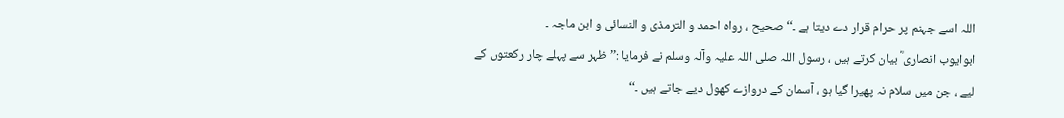اللہ اسے جہنم پر حرام قرار دے دیتا ہے ۔‘‘ صحیح ، رواہ احمد و الترمذی و النسائی و ابن ماجہ ۔
ابوایوب انصاری ؓ بیان کرتے ہیں ، رسول اللہ صلی اللہ علیہ وآلہ وسلم نے فرمایا :’’ ظہر سے پہلے چار رکعتوں کے لیے ، جن میں سلام نہ پھیرا گیا ہو ، آسمان کے دروازے کھول دیے جاتے ہیں ۔‘‘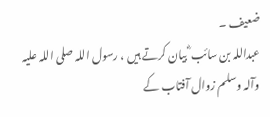ضعیف ۔
عبداللہ بن سائب ؓ بیان کرتے ہیں ، رسول اللہ صلی اللہ علیہ وآلہ وسلم زوال آفتاب کے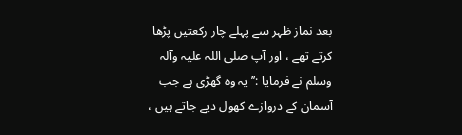بعد نماز ظہر سے پہلے چار رکعتیں پڑھا کرتے تھے ، اور آپ صلی اللہ علیہ وآلہ وسلم نے فرمایا :’’ یہ وہ گھڑی ہے جب آسمان کے دروازے کھول دیے جاتے ہیں ،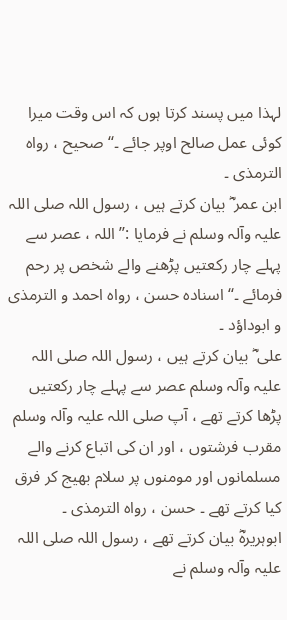لہذا میں پسند کرتا ہوں کہ اس وقت میرا کوئی عمل صالح اوپر جائے ۔‘‘ صحیح ، رواہ الترمذی ۔
ابن عمر ؓ بیان کرتے ہیں ، رسول اللہ صلی اللہ علیہ وآلہ وسلم نے فرمایا :’’ اللہ ، عصر سے پہلے چار رکعتیں پڑھنے والے شخص پر رحم فرمائے ۔‘‘ اسنادہ حسن ، رواہ احمد و الترمذی و ابوداؤد ۔
علی ؓ بیان کرتے ہیں ، رسول اللہ صلی اللہ علیہ وآلہ وسلم عصر سے پہلے چار رکعتیں پڑھا کرتے تھے ، آپ صلی اللہ علیہ وآلہ وسلم مقرب فرشتوں ، اور ان کی اتباع کرنے والے مسلمانوں اور مومنوں پر سلام بھیج کر فرق کیا کرتے تھے ۔ حسن ، رواہ الترمذی ۔
ابوہریرہؓ بیان کرتے تھے ، رسول اللہ صلی اللہ علیہ وآلہ وسلم نے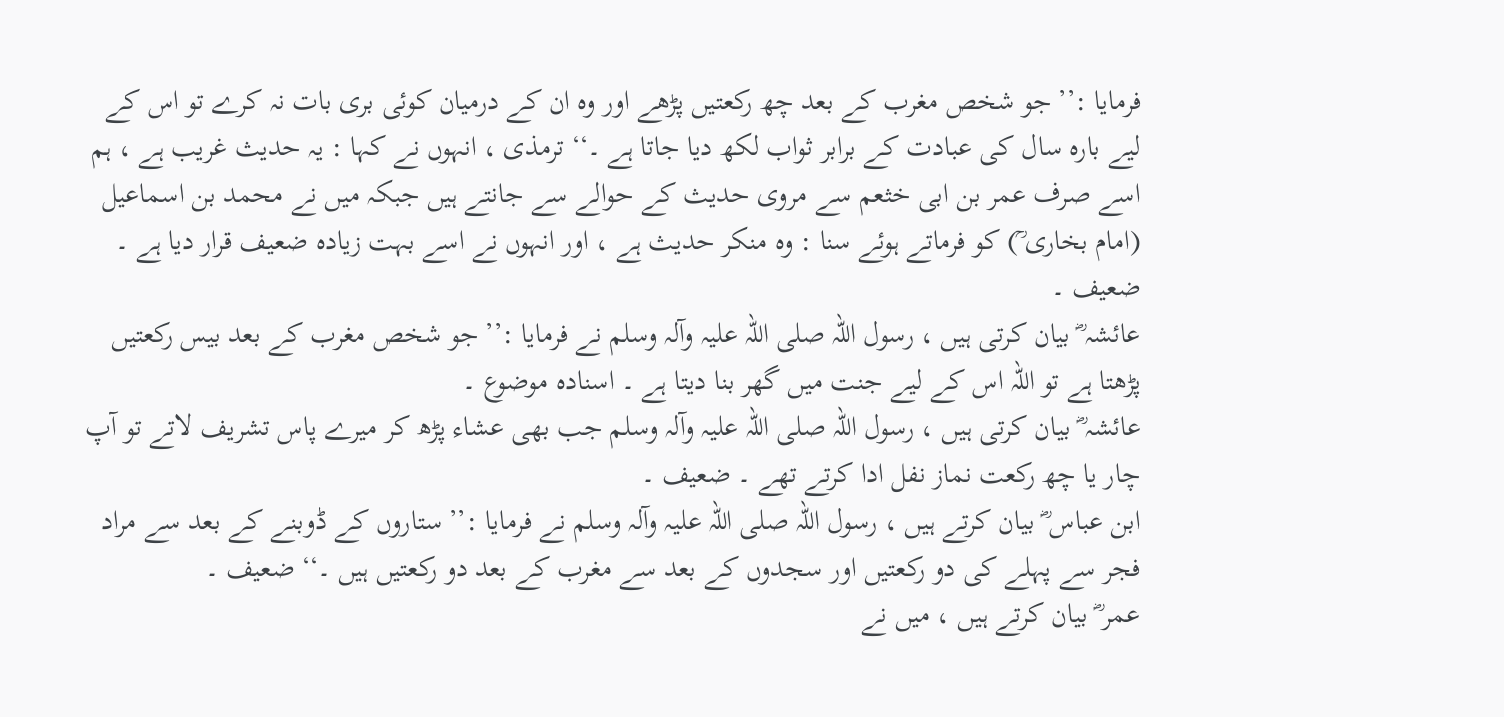فرمایا :’’ جو شخص مغرب کے بعد چھ رکعتیں پڑھے اور وہ ان کے درمیان کوئی بری بات نہ کرے تو اس کے لیے بارہ سال کی عبادت کے برابر ثواب لکھ دیا جاتا ہے ۔‘‘ ترمذی ، انہوں نے کہا : یہ حدیث غریب ہے ، ہم اسے صرف عمر بن ابی خثعم سے مروی حدیث کے حوالے سے جانتے ہیں جبکہ میں نے محمد بن اسماعیل (امام بخاری ؒ) کو فرماتے ہوئے سنا : وہ منکر حدیث ہے ، اور انہوں نے اسے بہت زیادہ ضعیف قرار دیا ہے ۔ ضعیف ۔
عائشہ ؓ بیان کرتی ہیں ، رسول اللہ صلی اللہ علیہ وآلہ وسلم نے فرمایا :’’ جو شخص مغرب کے بعد بیس رکعتیں پڑھتا ہے تو اللہ اس کے لیے جنت میں گھر بنا دیتا ہے ۔ اسنادہ موضوع ۔
عائشہ ؓ بیان کرتی ہیں ، رسول اللہ صلی اللہ علیہ وآلہ وسلم جب بھی عشاء پڑھ کر میرے پاس تشریف لاتے تو آپ چار یا چھ رکعت نماز نفل ادا کرتے تھے ۔ ضعیف ۔
ابن عباس ؓ بیان کرتے ہیں ، رسول اللہ صلی اللہ علیہ وآلہ وسلم نے فرمایا :’’ ستاروں کے ڈوبنے کے بعد سے مراد فجر سے پہلے کی دو رکعتیں اور سجدوں کے بعد سے مغرب کے بعد دو رکعتیں ہیں ۔‘‘ ضعیف ۔
عمر ؓ بیان کرتے ہیں ، میں نے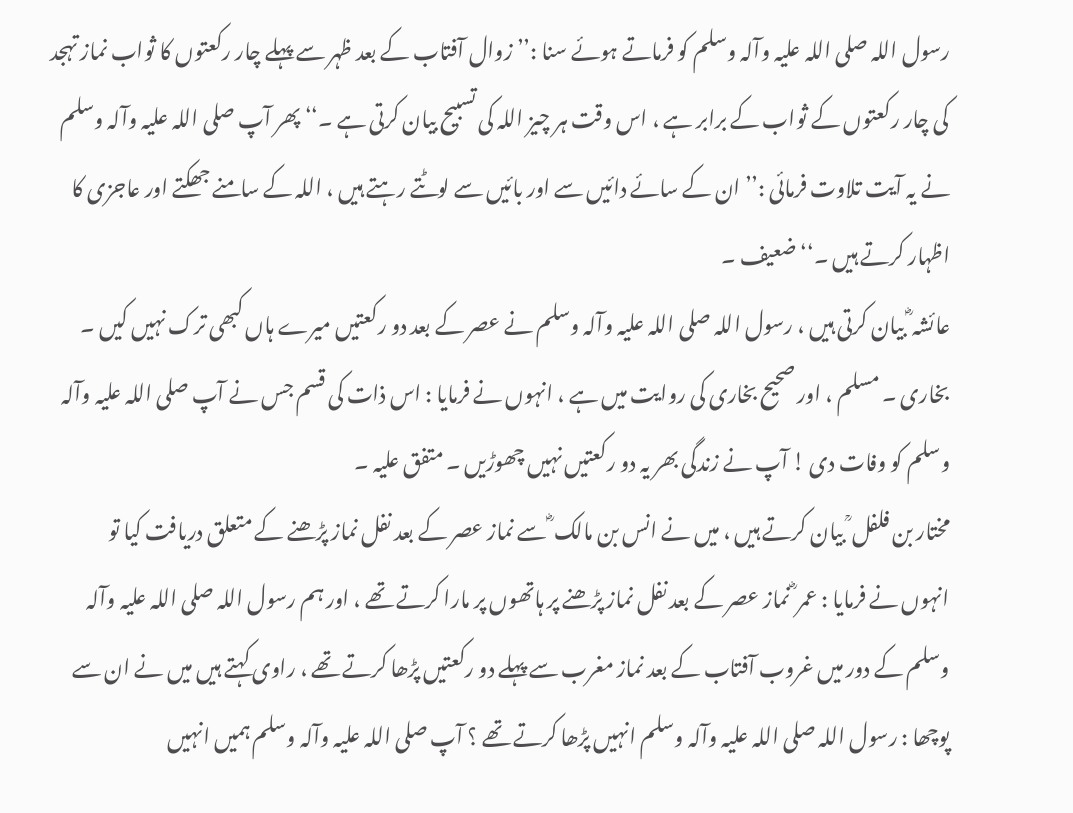رسول اللہ صلی اللہ علیہ وآلہ وسلم کو فرماتے ہوئے سنا :’’ زوال آفتاب کے بعد ظہر سے پہلے چار رکعتوں کا ثواب نماز تہجد کی چار رکعتوں کے ثواب کے برابر ہے ، اس وقت ہر چیز اللہ کی تسبیح بیان کرتی ہے ۔‘‘ پھر آپ صلی اللہ علیہ وآلہ وسلم نے یہ آیت تلاوت فرمائی :’’ ان کے سائے دائیں سے اور بائیں سے لوٹتے رہتے ہیں ، اللہ کے سامنے جھکتے اور عاجزی کا اظہار کرتے ہیں ۔‘‘ ضعیف ۔
عائشہ ؓ بیان کرتی ہیں ، رسول اللہ صلی اللہ علیہ وآلہ وسلم نے عصر کے بعد دو رکعتیں میرے ہاں کبھی ترک نہیں کیں ۔ بخاری ۔ مسلم ، اور صحیح بخاری کی روایت میں ہے ، انہوں نے فرمایا : اس ذات کی قسم جس نے آپ صلی اللہ علیہ وآلہ وسلم کو وفات دی ! آپ نے زندگی بھر یہ دو رکعتیں نہیں چھوڑیں ۔ متفق علیہ ۔
مختار بن فلفل ؒ بیان کرتے ہیں ، میں نے انس بن مالک ؓ سے نماز عصر کے بعد نفل نماز پڑھنے کے متعلق دریافت کیا تو انہوں نے فرمایا : عمر ؓ نماز عصر کے بعد نفل نماز پڑھنے پر ہاتھوں پر مارا کرتے تھے ، اور ہم رسول اللہ صلی اللہ علیہ وآلہ وسلم کے دور میں غروب آفتاب کے بعد نماز مغرب سے پہلے دو رکعتیں پڑھا کرتے تھے ، راوی کہتے ہیں میں نے ان سے پوچھا : رسول اللہ صلی اللہ علیہ وآلہ وسلم انہیں پڑھا کرتے تھے ؟ آپ صلی اللہ علیہ وآلہ وسلم ہمیں انہیں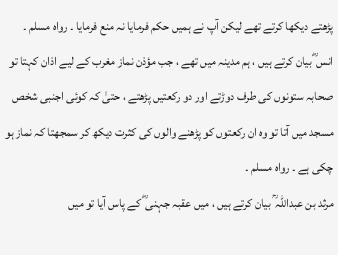پڑھتے دیکھا کرتے تھے لیکن آپ نے ہمیں حکم فرمایا نہ منع فرمایا ۔ رواہ مسلم ۔
انس ؓ بیان کرتے ہیں ، ہم مدینہ میں تھے ، جب مؤذن نماز مغرب کے لیے اذان کہتا تو صحابہ ستونوں کی طرف دوڑتے اور دو رکعتیں پڑھتے ، حتیٰ کہ کوئی اجنبی شخص مسجد میں آتا تو وہ ان رکعتوں کو پڑھنے والوں کی کثرت دیکھ کر سمجھتا کہ نماز ہو چکی ہے ۔ رواہ مسلم ۔
مرثد بن عبداللہ ؒ بیان کرتے ہیں ، میں عقبہ جہنی ؓ کے پاس آیا تو میں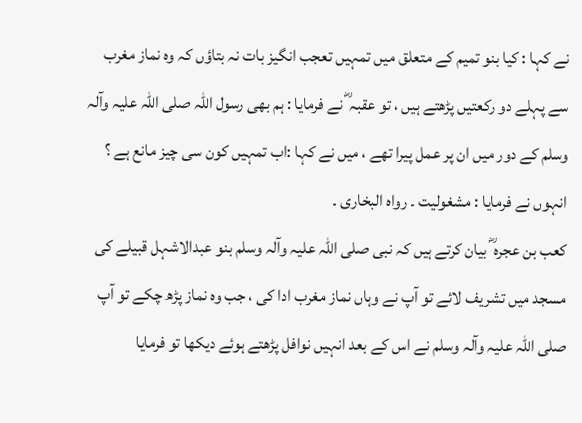نے کہا : کیا بنو تمیم کے متعلق میں تمہیں تعجب انگیز بات نہ بتاؤں کہ وہ نماز مغرب سے پہلے دو رکعتیں پڑھتے ہیں ، تو عقبہ ؓ نے فرمایا : ہم بھی رسول اللہ صلی اللہ علیہ وآلہ وسلم کے دور میں ان پر عمل پیرا تھے ، میں نے کہا :اب تمہیں کون سی چیز مانع ہے ؟ انہوں نے فرمایا : مشغولیت ۔ رواہ البخاری ۔
کعب بن عجرہ ؓ بیان کرتے ہیں کہ نبی صلی اللہ علیہ وآلہ وسلم بنو عبدالاشہل قبیلے کی مسجد میں تشریف لائے تو آپ نے وہاں نماز مغرب ادا کی ، جب وہ نماز پڑھ چکے تو آپ صلی اللہ علیہ وآلہ وسلم نے اس کے بعد انہیں نوافل پڑھتے ہوئے دیکھا تو فرمایا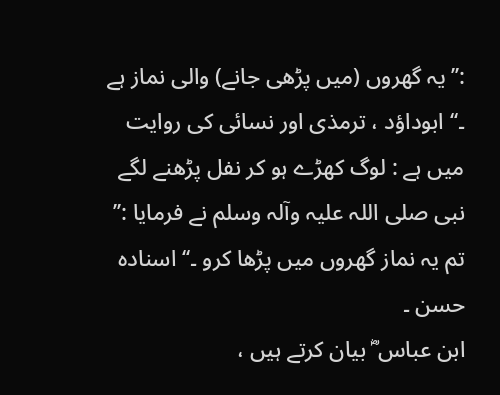:’’ یہ گھروں (میں پڑھی جانے) والی نماز ہے ۔‘‘ ابوداؤد ، ترمذی اور نسائی کی روایت میں ہے : لوگ کھڑے ہو کر نفل پڑھنے لگے نبی صلی اللہ علیہ وآلہ وسلم نے فرمایا :’’ تم یہ نماز گھروں میں پڑھا کرو ۔‘‘ اسنادہ حسن ۔
ابن عباس ؓ بیان کرتے ہیں ،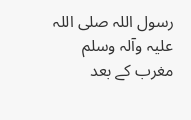رسول اللہ صلی اللہ علیہ وآلہ وسلم مغرب کے بعد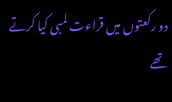دو رکعتوں میں قراءت لمبی کیا کرتے تھے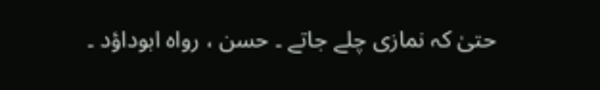حتیٰ کہ نمازی چلے جاتے ۔ حسن ، رواہ ابوداؤد ۔